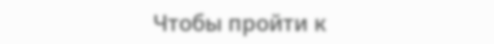Чтобы пройти к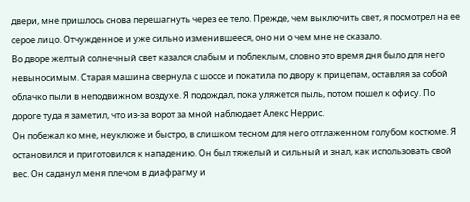двери, мне пришлось снова перешагнуть через ее тело. Прежде, чем выключить свет, я посмотрел на ее серое лицо. Отчужденное и уже сильно изменившееся, оно ни о чем мне не сказало.
Во дворе желтый солнечный свет казался слабым и поблеклым, словно это время дня было для него невыносимым. Старая машина свернула с шоссе и покатила по двору к прицепам, оставляя за собой облачко пыли в неподвижном воздухе. Я подождал, пока уляжется пыль, потом пошел к офису. По дороге туда я заметил, что из-за ворот за мной наблюдает Алекс Неррис.
Он побежал ко мне, неуклюже и быстро, в слишком тесном для него отглаженном голубом костюме. Я остановился и приготовился к нападению. Он был тяжелый и сильный и знал, как использовать свой вес. Он саданул меня плечом в диафрагму и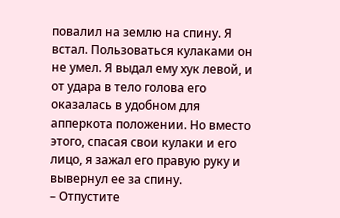повалил на землю на спину. Я встал. Пользоваться кулаками он не умел. Я выдал ему хук левой, и от удара в тело голова его оказалась в удобном для апперкота положении. Но вместо этого, спасая свои кулаки и его лицо, я зажал его правую руку и вывернул ее за спину.
– Отпустите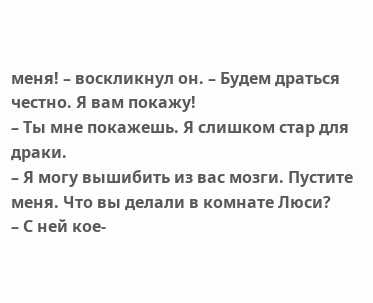меня! – воскликнул он. – Будем драться честно. Я вам покажу!
– Ты мне покажешь. Я слишком стар для драки.
– Я могу вышибить из вас мозги. Пустите меня. Что вы делали в комнате Люси?
– С ней кое-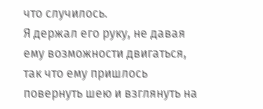что случилось.
Я держал его руку, не давая ему возможности двигаться, так что ему пришлось повернуть шею и взглянуть на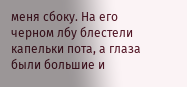меня сбоку. На его черном лбу блестели капельки пота, а глаза были большие и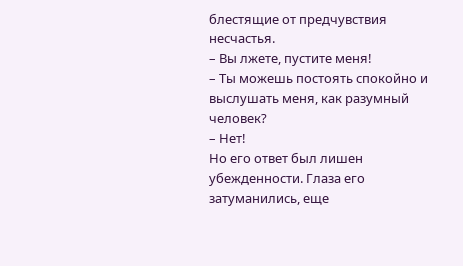блестящие от предчувствия несчастья.
– Вы лжете, пустите меня!
– Ты можешь постоять спокойно и выслушать меня, как разумный человек?
– Нет!
Но его ответ был лишен убежденности. Глаза его затуманились, еще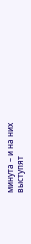минута – и на них выступят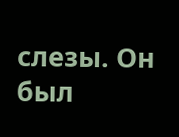слезы. Он был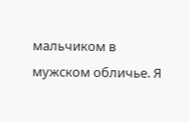мальчиком в мужском обличье. Я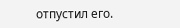отпустил его.